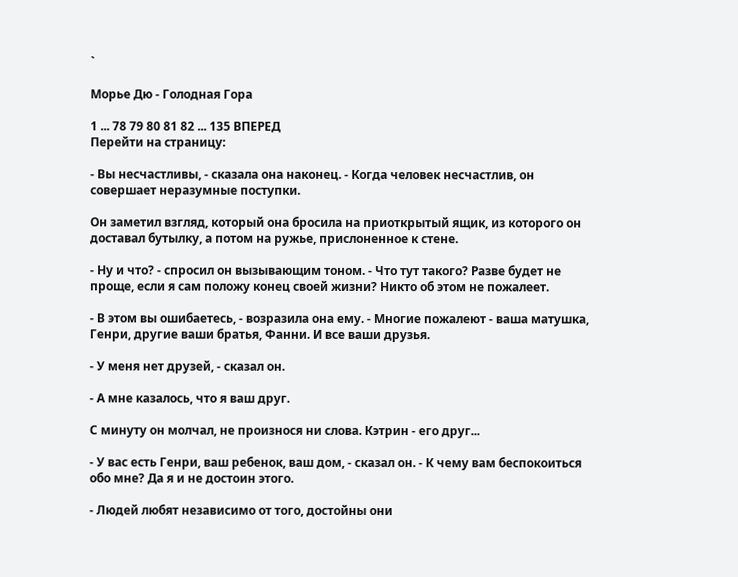`

Морье Дю - Голодная Гора

1 ... 78 79 80 81 82 ... 135 ВПЕРЕД
Перейти на страницу:

- Вы несчастливы, - сказала она наконец. - Когда человек несчастлив, он совершает неразумные поступки.

Он заметил взгляд, который она бросила на приоткрытый ящик, из которого он доставал бутылку, а потом на ружье, прислоненное к стене.

- Ну и что? - спросил он вызывающим тоном. - Что тут такого? Разве будет не проще, если я сам положу конец своей жизни? Никто об этом не пожалеет.

- В этом вы ошибаетесь, - возразила она ему. - Многие пожалеют - ваша матушка, Генри, другие ваши братья, Фанни. И все ваши друзья.

- У меня нет друзей, - сказал он.

- А мне казалось, что я ваш друг.

С минуту он молчал, не произнося ни слова. Кэтрин - его друг...

- У вас есть Генри, ваш ребенок, ваш дом, - сказал он. - К чему вам беспокоиться обо мне? Да я и не достоин этого.

- Людей любят независимо от того, достойны они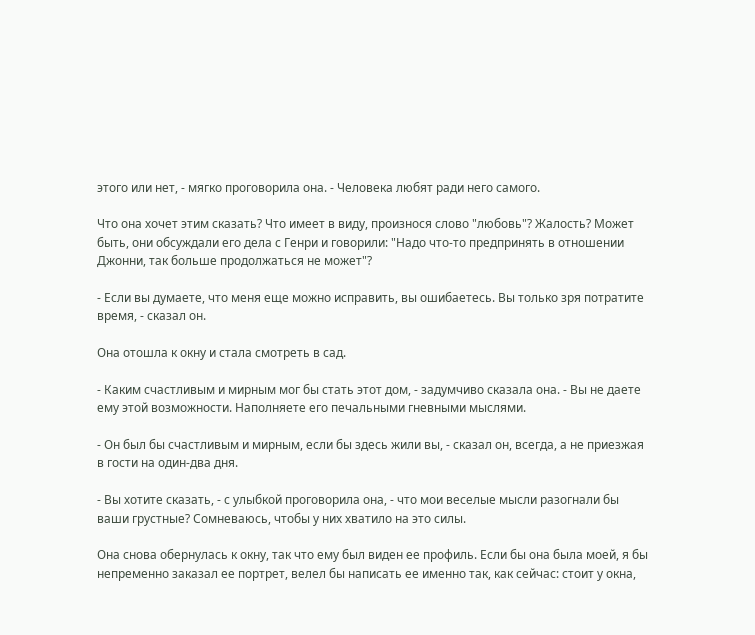этого или нет, - мягко проговорила она. - Человека любят ради него самого.

Что она хочет этим сказать? Что имеет в виду, произнося слово "любовь"? Жалость? Может быть, они обсуждали его дела с Генри и говорили: "Надо что-то предпринять в отношении Джонни, так больше продолжаться не может"?

- Если вы думаете, что меня еще можно исправить, вы ошибаетесь. Вы только зря потратите время, - сказал он.

Она отошла к окну и стала смотреть в сад.

- Каким счастливым и мирным мог бы стать этот дом, - задумчиво сказала она. - Вы не даете ему этой возможности. Наполняете его печальными гневными мыслями.

- Он был бы счастливым и мирным, если бы здесь жили вы, - сказал он, всегда, а не приезжая в гости на один-два дня.

- Вы хотите сказать, - с улыбкой проговорила она, - что мои веселые мысли разогнали бы ваши грустные? Сомневаюсь, чтобы у них хватило на это силы.

Она снова обернулась к окну, так что ему был виден ее профиль. Если бы она была моей, я бы непременно заказал ее портрет, велел бы написать ее именно так, как сейчас: стоит у окна,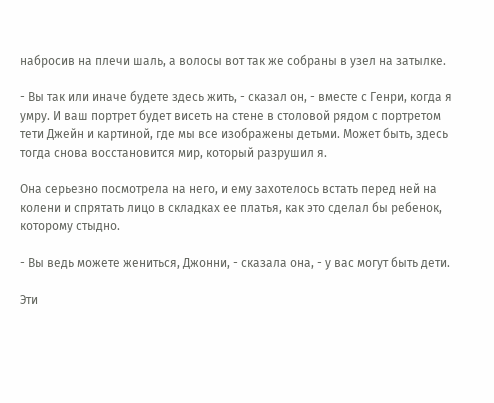набросив на плечи шаль, а волосы вот так же собраны в узел на затылке.

- Вы так или иначе будете здесь жить, - сказал он, - вместе с Генри, когда я умру. И ваш портрет будет висеть на стене в столовой рядом с портретом тети Джейн и картиной, где мы все изображены детьми. Может быть, здесь тогда снова восстановится мир, который разрушил я.

Она серьезно посмотрела на него, и ему захотелось встать перед ней на колени и спрятать лицо в складках ее платья, как это сделал бы ребенок, которому стыдно.

- Вы ведь можете жениться, Джонни, - сказала она, - у вас могут быть дети.

Эти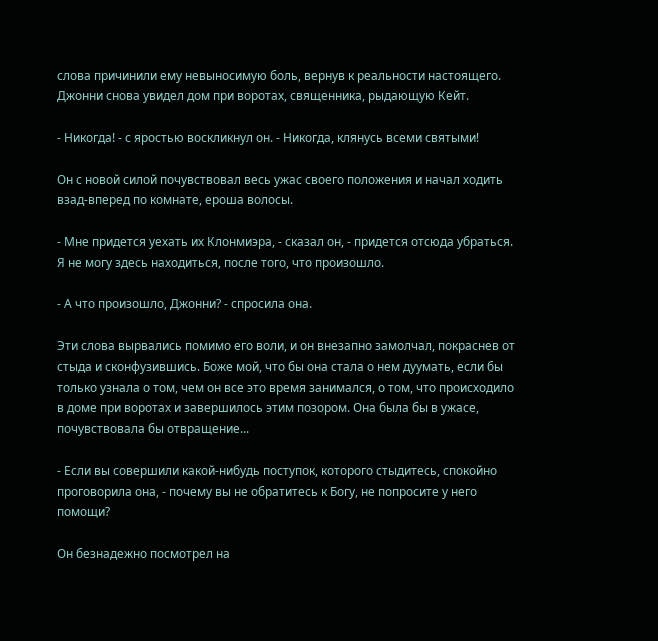слова причинили ему невыносимую боль, вернув к реальности настоящего. Джонни снова увидел дом при воротах, священника, рыдающую Кейт.

- Никогда! - с яростью воскликнул он. - Никогда, клянусь всеми святыми!

Он с новой силой почувствовал весь ужас своего положения и начал ходить взад-вперед по комнате, ероша волосы.

- Мне придется уехать их Клонмиэра, - сказал он, - придется отсюда убраться. Я не могу здесь находиться, после того, что произошло.

- А что произошло, Джонни? - спросила она.

Эти слова вырвались помимо его воли, и он внезапно замолчал, покраснев от стыда и сконфузившись. Боже мой, что бы она стала о нем дуумать, если бы только узнала о том, чем он все это время занимался, о том, что происходило в доме при воротах и завершилось этим позором. Она была бы в ужасе, почувствовала бы отвращение...

- Если вы совершили какой-нибудь поступок, которого стыдитесь, спокойно проговорила она, - почему вы не обратитесь к Богу, не попросите у него помощи?

Он безнадежно посмотрел на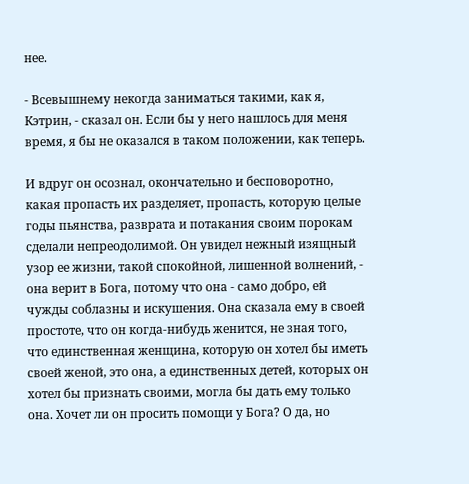нее.

- Всевышнему некогда заниматься такими, как я, Кэтрин, - сказал он. Если бы у него нашлось для меня время, я бы не оказался в таком положении, как теперь.

И вдруг он осознал, окончательно и бесповоротно, какая пропасть их разделяет, пропасть, которую целые годы пьянства, разврата и потакания своим порокам сделали непреодолимой. Он увидел нежный изящный узор ее жизни, такой спокойной, лишенной волнений, - она верит в Бога, потому что она - само добро, ей чужды соблазны и искушения. Она сказала ему в своей простоте, что он когда-нибудь женится, не зная того, что единственная женщина, которую он хотел бы иметь своей женой, это она, а единственных детей, которых он хотел бы признать своими, могла бы дать ему только она. Хочет ли он просить помощи у Бога? О да, но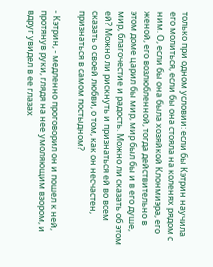только при одном условии: если бы Кэтрин научила его молиться, если бы она стояла на коленях рядом с ним. О, если бы она была хозяйкой Клонмиэра, его женой, его возлюбленной, тогда действительно в этом доме царил бы мир, мир был бы и в его душе, мир, благочестие и радость. Можно ли сказать об этом ей? Можно ли рискнуть и признаться ей во всем сказать о своей любви, о том, как он несчастен, признаться в самом постыдном?

- Кэтрин, - медленно проговорил он и пошел к ней, протянув руки, глядя на нее умоляющим взором, и вдруг увидел в ее глазах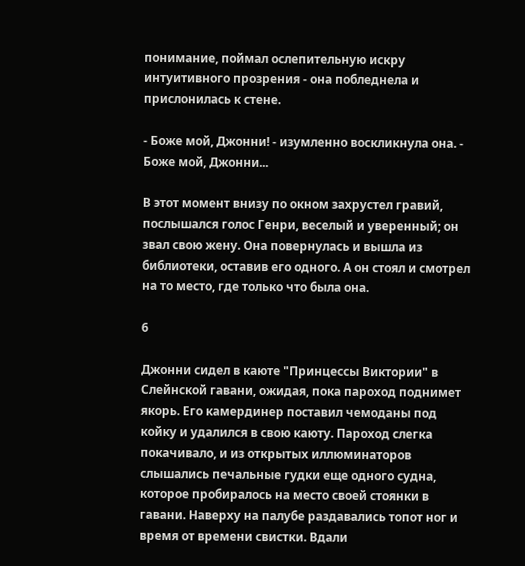понимание, поймал ослепительную искру интуитивного прозрения - она побледнела и прислонилась к стене.

- Боже мой, Джонни! - изумленно воскликнула она. - Боже мой, Джонни...

В этот момент внизу по окном захрустел гравий, послышался голос Генри, веселый и уверенный; он звал свою жену. Она повернулась и вышла из библиотеки, оставив его одного. А он стоял и смотрел на то место, где только что была она.

6

Джонни сидел в каюте "Принцессы Виктории" в Слейнской гавани, ожидая, пока пароход поднимет якорь. Его камердинер поставил чемоданы под койку и удалился в свою каюту. Пароход слегка покачивало, и из открытых иллюминаторов слышались печальные гудки еще одного судна, которое пробиралось на место своей стоянки в гавани. Наверху на палубе раздавались топот ног и время от времени свистки. Вдали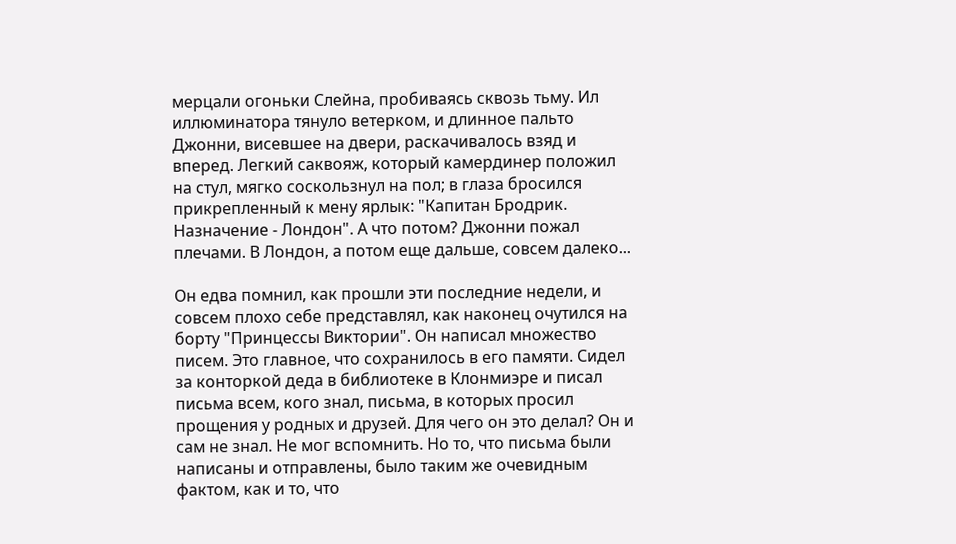мерцали огоньки Слейна, пробиваясь сквозь тьму. Ил иллюминатора тянуло ветерком, и длинное пальто Джонни, висевшее на двери, раскачивалось взяд и вперед. Легкий саквояж, который камердинер положил на стул, мягко соскользнул на пол; в глаза бросился прикрепленный к мену ярлык: "Капитан Бродрик. Назначение - Лондон". А что потом? Джонни пожал плечами. В Лондон, а потом еще дальше, совсем далеко...

Он едва помнил, как прошли эти последние недели, и совсем плохо себе представлял, как наконец очутился на борту "Принцессы Виктории". Он написал множество писем. Это главное, что сохранилось в его памяти. Сидел за конторкой деда в библиотеке в Клонмиэре и писал письма всем, кого знал, письма, в которых просил прощения у родных и друзей. Для чего он это делал? Он и сам не знал. Не мог вспомнить. Но то, что письма были написаны и отправлены, было таким же очевидным фактом, как и то, что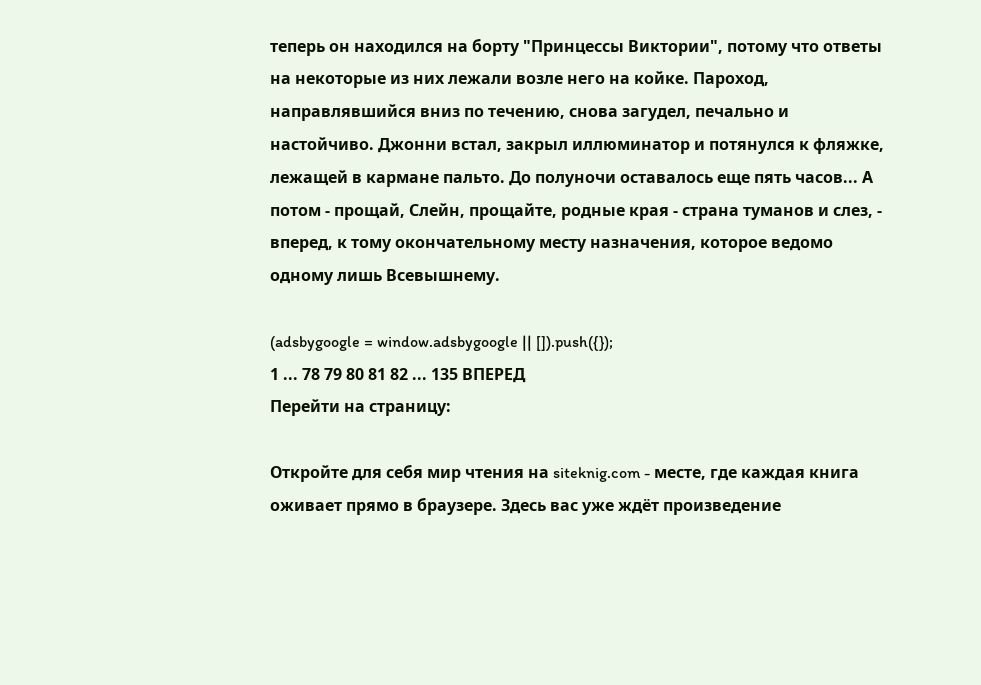теперь он находился на борту "Принцессы Виктории", потому что ответы на некоторые из них лежали возле него на койке. Пароход, направлявшийся вниз по течению, снова загудел, печально и настойчиво. Джонни встал, закрыл иллюминатор и потянулся к фляжке, лежащей в кармане пальто. До полуночи оставалось еще пять часов... А потом - прощай, Слейн, прощайте, родные края - страна туманов и слез, - вперед, к тому окончательному месту назначения, которое ведомо одному лишь Всевышнему.

(adsbygoogle = window.adsbygoogle || []).push({});
1 ... 78 79 80 81 82 ... 135 ВПЕРЕД
Перейти на страницу:

Откройте для себя мир чтения на siteknig.com - месте, где каждая книга оживает прямо в браузере. Здесь вас уже ждёт произведение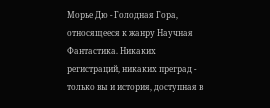Морье Дю - Голодная Гора, относящееся к жанру Научная Фантастика. Никаких регистраций, никаких преград - только вы и история, доступная в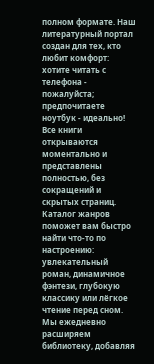полном формате. Наш литературный портал создан для тех, кто любит комфорт: хотите читать с телефона - пожалуйста; предпочитаете ноутбук - идеально! Все книги открываются моментально и представлены полностью, без сокращений и скрытых страниц. Каталог жанров поможет вам быстро найти что-то по настроению: увлекательный роман, динамичное фэнтези, глубокую классику или лёгкое чтение перед сном. Мы ежедневно расширяем библиотеку, добавляя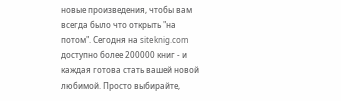новые произведения, чтобы вам всегда было что открыть "на потом". Сегодня на siteknig.com доступно более 200000 книг - и каждая готова стать вашей новой любимой. Просто выбирайте,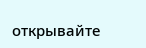открывайте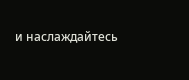и наслаждайтесь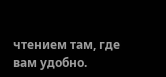чтением там, где вам удобно.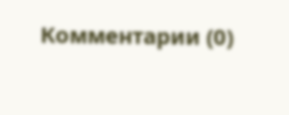Комментарии (0)